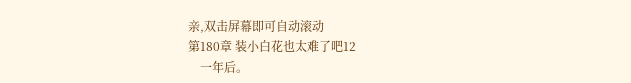亲,双击屏幕即可自动滚动
第180章 装小白花也太难了吧12
    一年后。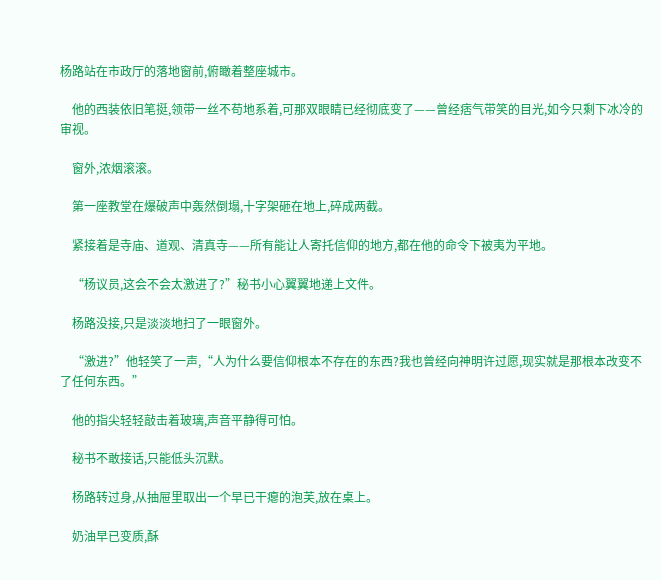杨路站在市政厅的落地窗前,俯瞰着整座城市。

    他的西装依旧笔挺,领带一丝不苟地系着,可那双眼睛已经彻底变了——曾经痞气带笑的目光,如今只剩下冰冷的审视。

    窗外,浓烟滚滚。

    第一座教堂在爆破声中轰然倒塌,十字架砸在地上,碎成两截。

    紧接着是寺庙、道观、清真寺——所有能让人寄托信仰的地方,都在他的命令下被夷为平地。

    “杨议员,这会不会太激进了?”秘书小心翼翼地递上文件。

    杨路没接,只是淡淡地扫了一眼窗外。

    “激进?”他轻笑了一声,“人为什么要信仰根本不存在的东西?我也曾经向神明许过愿,现实就是那根本改变不了任何东西。”

    他的指尖轻轻敲击着玻璃,声音平静得可怕。

    秘书不敢接话,只能低头沉默。

    杨路转过身,从抽屉里取出一个早已干瘪的泡芙,放在桌上。

    奶油早已变质,酥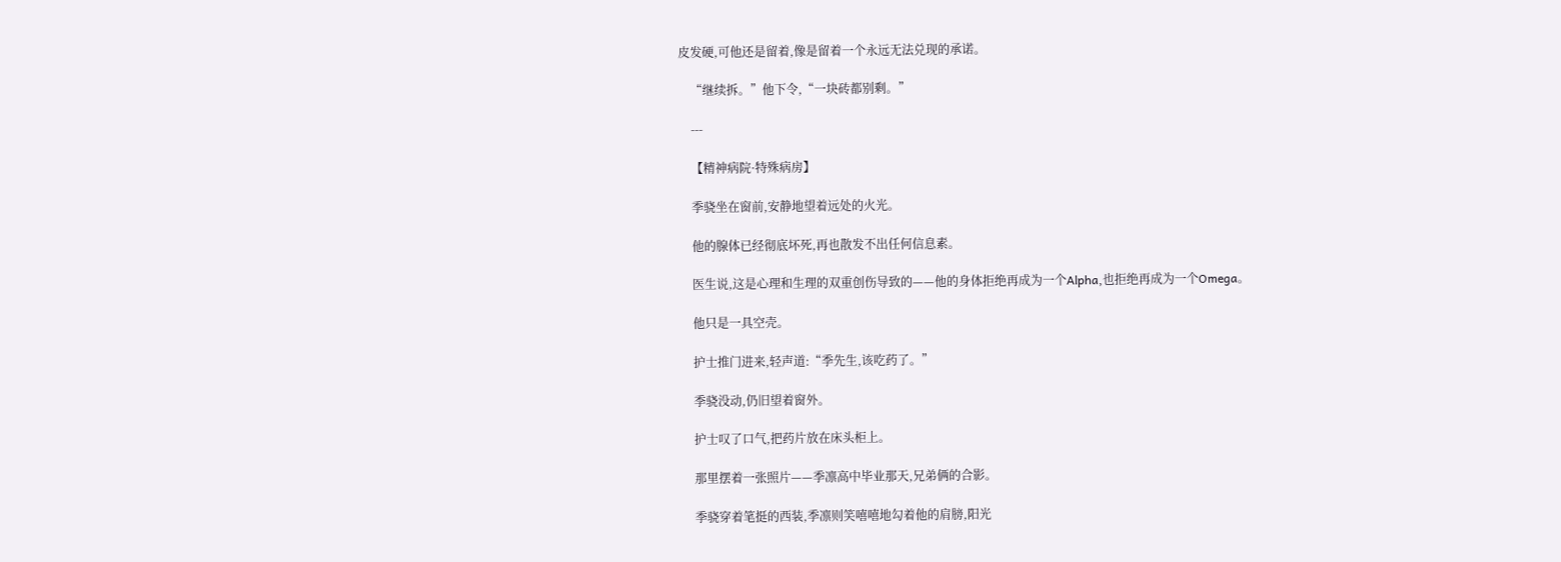皮发硬,可他还是留着,像是留着一个永远无法兑现的承诺。

    “继续拆。”他下令,“一块砖都别剩。”

    ---

    【精神病院·特殊病房】

    季骁坐在窗前,安静地望着远处的火光。

    他的腺体已经彻底坏死,再也散发不出任何信息素。

    医生说,这是心理和生理的双重创伤导致的——他的身体拒绝再成为一个Alpha,也拒绝再成为一个Omega。

    他只是一具空壳。

    护士推门进来,轻声道:“季先生,该吃药了。”

    季骁没动,仍旧望着窗外。

    护士叹了口气,把药片放在床头柜上。

    那里摆着一张照片——季凛高中毕业那天,兄弟俩的合影。

    季骁穿着笔挺的西装,季凛则笑嘻嘻地勾着他的肩膀,阳光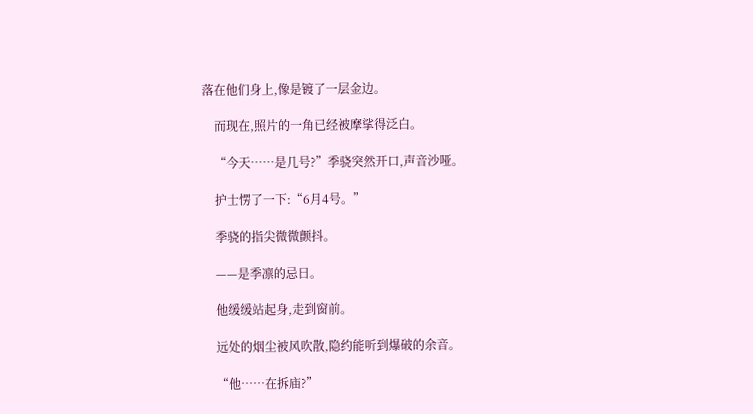落在他们身上,像是镀了一层金边。

    而现在,照片的一角已经被摩挲得泛白。

    “今天……是几号?”季骁突然开口,声音沙哑。

    护士愣了一下:“6月4号。”

    季骁的指尖微微颤抖。

    ——是季凛的忌日。

    他缓缓站起身,走到窗前。

    远处的烟尘被风吹散,隐约能听到爆破的余音。

    “他……在拆庙?”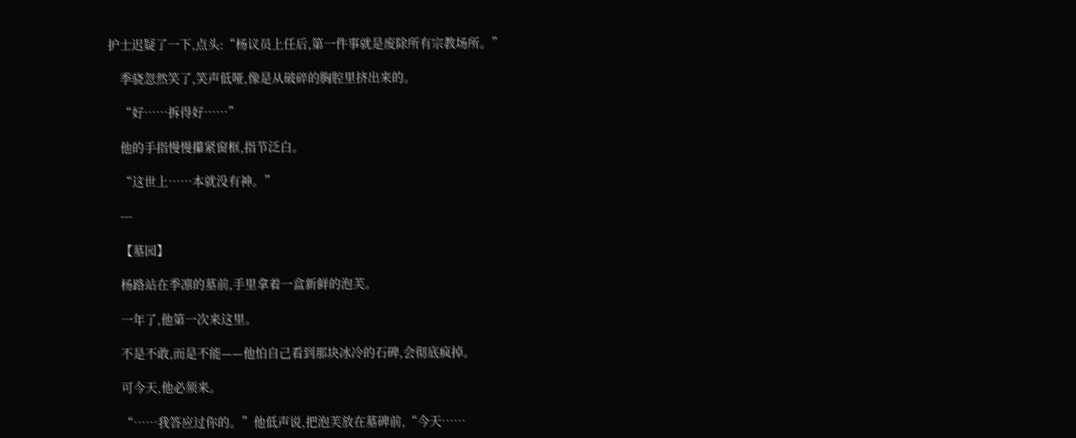护士迟疑了一下,点头:“杨议员上任后,第一件事就是废除所有宗教场所。”

    季骁忽然笑了,笑声低哑,像是从破碎的胸腔里挤出来的。

    “好……拆得好……”

    他的手指慢慢攥紧窗框,指节泛白。

    “这世上……本就没有神。”

    ---

    【墓园】

    杨路站在季凛的墓前,手里拿着一盒新鲜的泡芙。

    一年了,他第一次来这里。

    不是不敢,而是不能——他怕自己看到那块冰冷的石碑,会彻底疯掉。

    可今天,他必须来。

    “……我答应过你的。”他低声说,把泡芙放在墓碑前,“今天……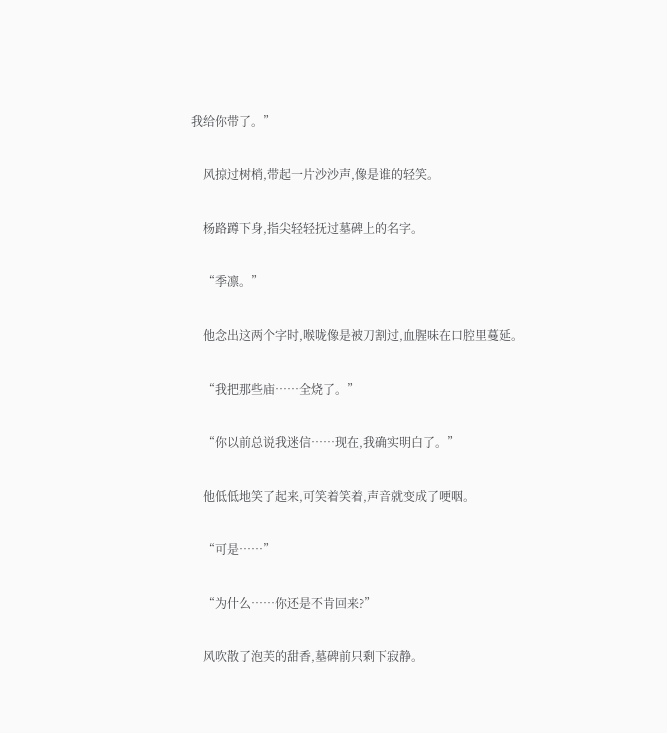我给你带了。”

    风掠过树梢,带起一片沙沙声,像是谁的轻笑。

    杨路蹲下身,指尖轻轻抚过墓碑上的名字。

    “季凛。”

    他念出这两个字时,喉咙像是被刀割过,血腥味在口腔里蔓延。

    “我把那些庙……全烧了。”

    “你以前总说我迷信……现在,我确实明白了。”

    他低低地笑了起来,可笑着笑着,声音就变成了哽咽。

    “可是……”

    “为什么……你还是不肯回来?”

    风吹散了泡芙的甜香,墓碑前只剩下寂静。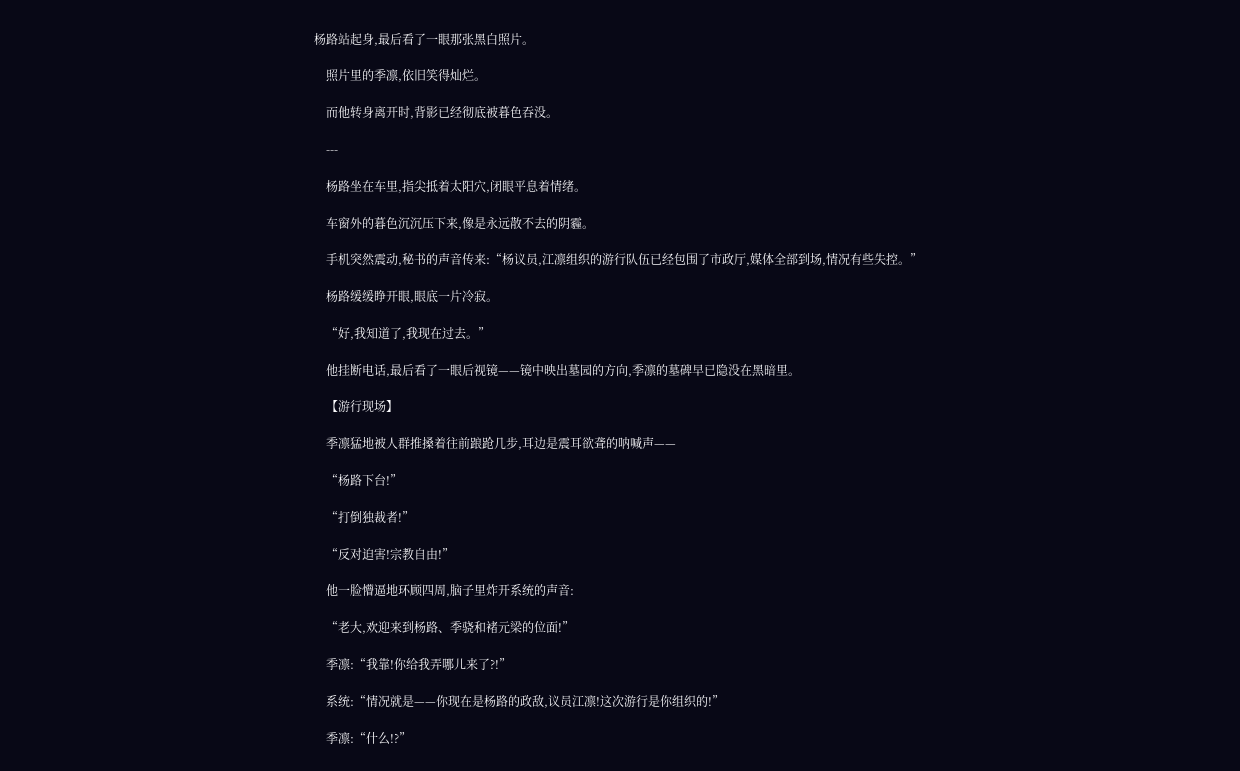杨路站起身,最后看了一眼那张黑白照片。

    照片里的季凛,依旧笑得灿烂。

    而他转身离开时,背影已经彻底被暮色吞没。

    ---

    杨路坐在车里,指尖抵着太阳穴,闭眼平息着情绪。

    车窗外的暮色沉沉压下来,像是永远散不去的阴霾。

    手机突然震动,秘书的声音传来:“杨议员,江凛组织的游行队伍已经包围了市政厅,媒体全部到场,情况有些失控。”

    杨路缓缓睁开眼,眼底一片冷寂。

    “好,我知道了,我现在过去。”

    他挂断电话,最后看了一眼后视镜——镜中映出墓园的方向,季凛的墓碑早已隐没在黑暗里。

    【游行现场】

    季凛猛地被人群推搡着往前踉跄几步,耳边是震耳欲聋的呐喊声——

    “杨路下台!”

    “打倒独裁者!”

    “反对迫害!宗教自由!”

    他一脸懵逼地环顾四周,脑子里炸开系统的声音:

    “老大,欢迎来到杨路、季骁和褚元梁的位面!”

    季凛:“我靠!你给我弄哪儿来了?!”

    系统:“情况就是——你现在是杨路的政敌,议员江凛!这次游行是你组织的!”

    季凛:“什么!?”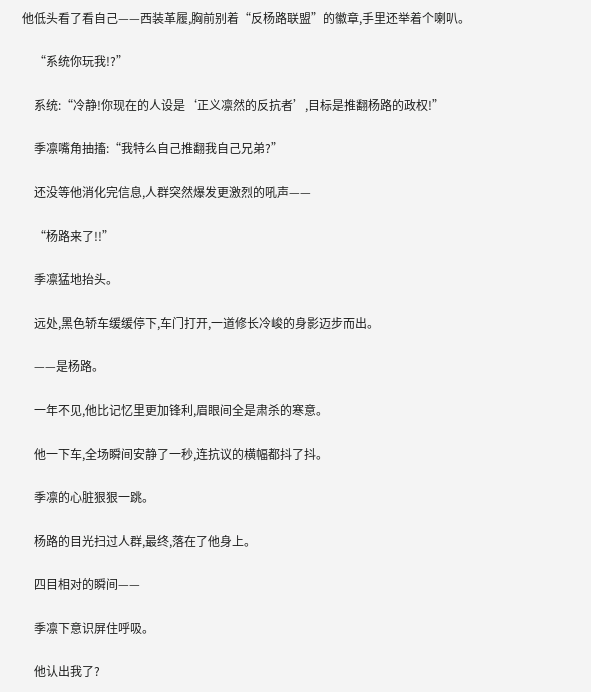他低头看了看自己——西装革履,胸前别着“反杨路联盟”的徽章,手里还举着个喇叭。

    “系统你玩我!?”

    系统:“冷静!你现在的人设是‘正义凛然的反抗者’,目标是推翻杨路的政权!”

    季凛嘴角抽搐:“我特么自己推翻我自己兄弟?”

    还没等他消化完信息,人群突然爆发更激烈的吼声——

    “杨路来了!!”

    季凛猛地抬头。

    远处,黑色轿车缓缓停下,车门打开,一道修长冷峻的身影迈步而出。

    ——是杨路。

    一年不见,他比记忆里更加锋利,眉眼间全是肃杀的寒意。

    他一下车,全场瞬间安静了一秒,连抗议的横幅都抖了抖。

    季凛的心脏狠狠一跳。

    杨路的目光扫过人群,最终,落在了他身上。

    四目相对的瞬间——

    季凛下意识屏住呼吸。

    他认出我了?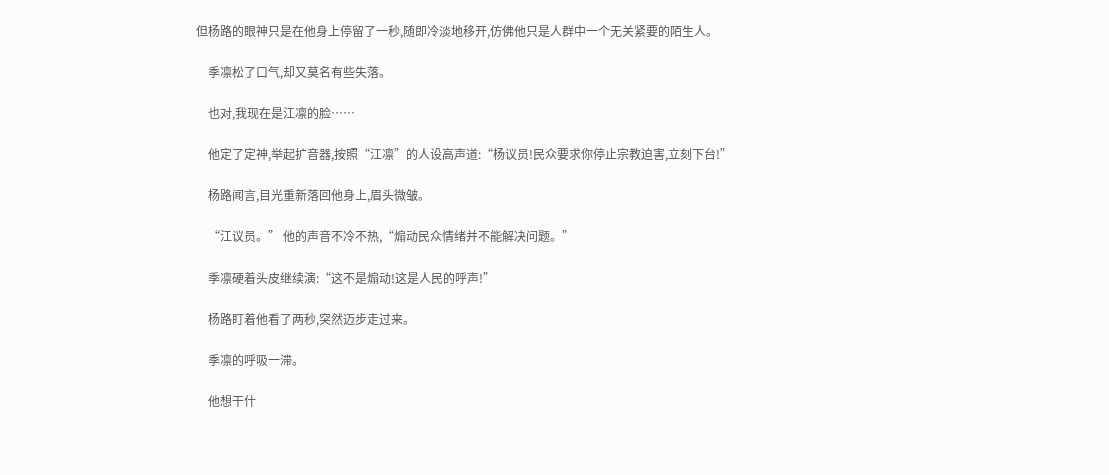但杨路的眼神只是在他身上停留了一秒,随即冷淡地移开,仿佛他只是人群中一个无关紧要的陌生人。

    季凛松了口气,却又莫名有些失落。

    也对,我现在是江凛的脸……

    他定了定神,举起扩音器,按照“江凛”的人设高声道:“杨议员!民众要求你停止宗教迫害,立刻下台!”

    杨路闻言,目光重新落回他身上,眉头微皱。

    “江议员。” 他的声音不冷不热,“煽动民众情绪并不能解决问题。”

    季凛硬着头皮继续演:“这不是煽动!这是人民的呼声!”

    杨路盯着他看了两秒,突然迈步走过来。

    季凛的呼吸一滞。

    他想干什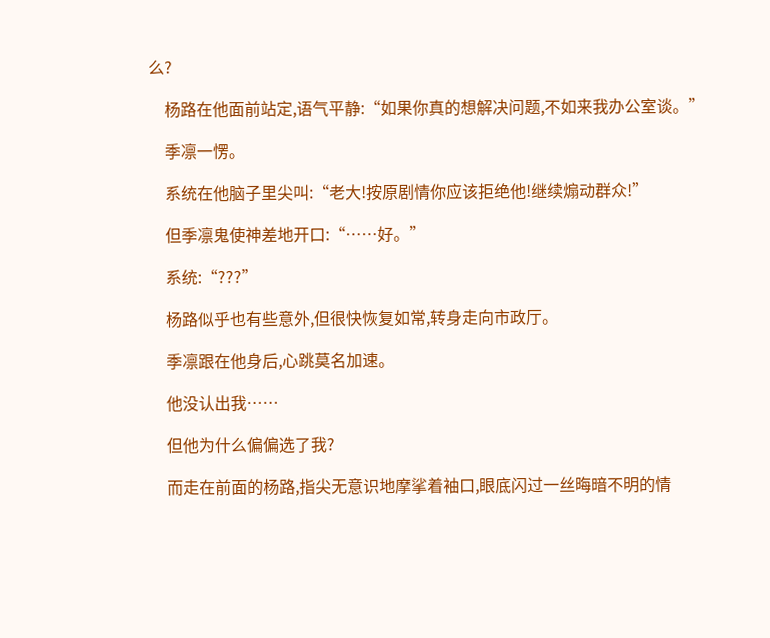么?

    杨路在他面前站定,语气平静:“如果你真的想解决问题,不如来我办公室谈。”

    季凛一愣。

    系统在他脑子里尖叫:“老大!按原剧情你应该拒绝他!继续煽动群众!”

    但季凛鬼使神差地开口:“……好。”

    系统:“???”

    杨路似乎也有些意外,但很快恢复如常,转身走向市政厅。

    季凛跟在他身后,心跳莫名加速。

    他没认出我……

    但他为什么偏偏选了我?

    而走在前面的杨路,指尖无意识地摩挲着袖口,眼底闪过一丝晦暗不明的情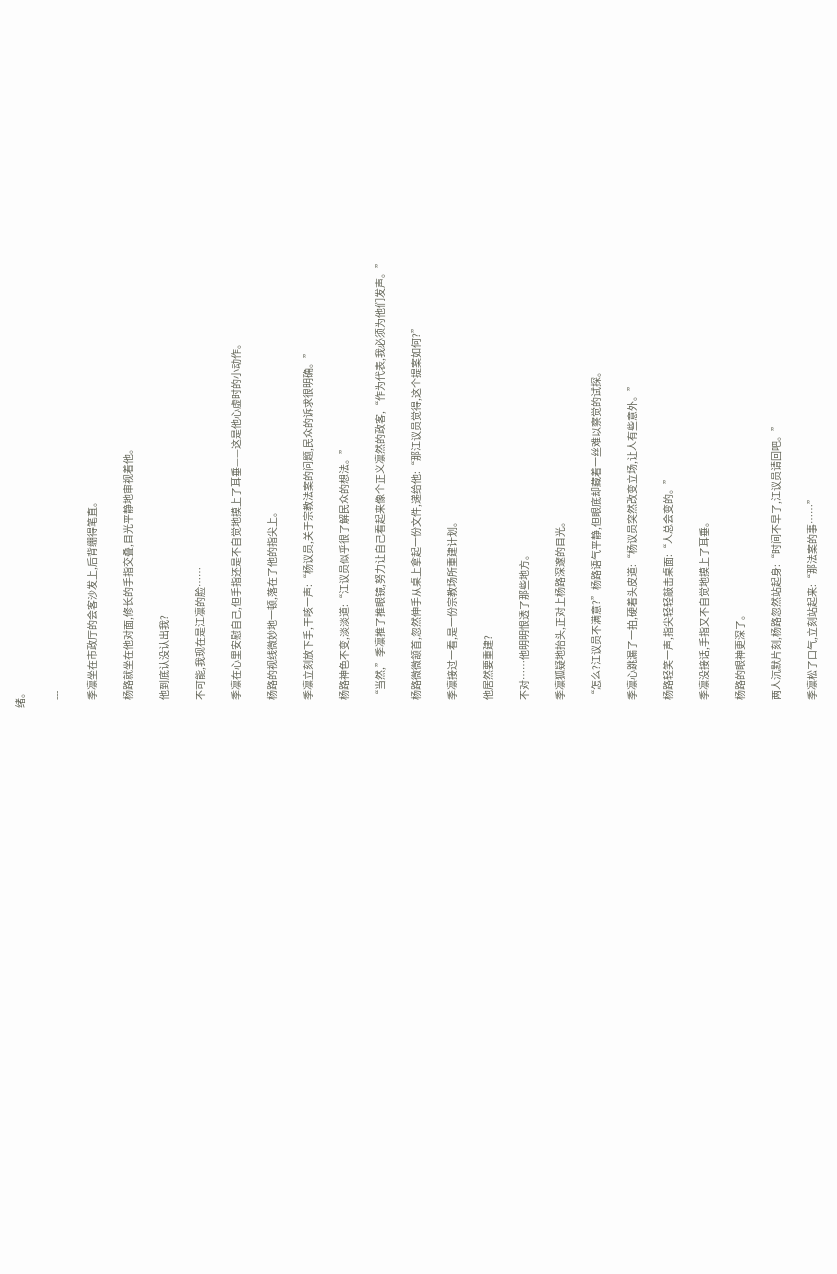绪。

    ---

    季凛坐在市政厅的会客沙发上,后背绷得笔直。

    杨路就坐在他对面,修长的手指交叠,目光平静地审视着他。

    他到底认没认出我?

    不可能,我现在是江凛的脸……

    季凛在心里安慰自己,但手指还是不自觉地摸上了耳垂——这是他心虚时的小动作。

    杨路的视线微妙地一顿,落在了他的指尖上。

    季凛立刻放下手,干咳一声:“杨议员,关于宗教法案的问题,民众的诉求很明确。”

    杨路神色不变,淡淡道:“江议员似乎很了解民众的想法。”

    “当然,”季凛推了推眼镜,努力让自己看起来像个正义凛然的政客,“作为代表,我必须为他们发声。”

    杨路微微颔首,忽然伸手从桌上拿起一份文件,递给他:“那江议员觉得,这个提案如何?”

    季凛接过一看,是一份宗教场所重建计划。

    他居然要重建?

    不对……他明明恨透了那些地方。

    季凛狐疑地抬头,正对上杨路深邃的目光。

    “怎么?江议员不满意?”杨路语气平静,但眼底却藏着一丝难以察觉的试探。

    季凛心跳漏了一拍,硬着头皮道:“杨议员突然改变立场,让人有些意外。”

    杨路轻笑一声,指尖轻轻敲击桌面:“人总会变的。”

    季凛没接话,手指又不自觉地摸上了耳垂。

    杨路的眼神更深了。

    两人沉默片刻,杨路忽然站起身:“时间不早了,江议员请回吧。”

    季凛松了口气,立刻站起来:“那法案的事……”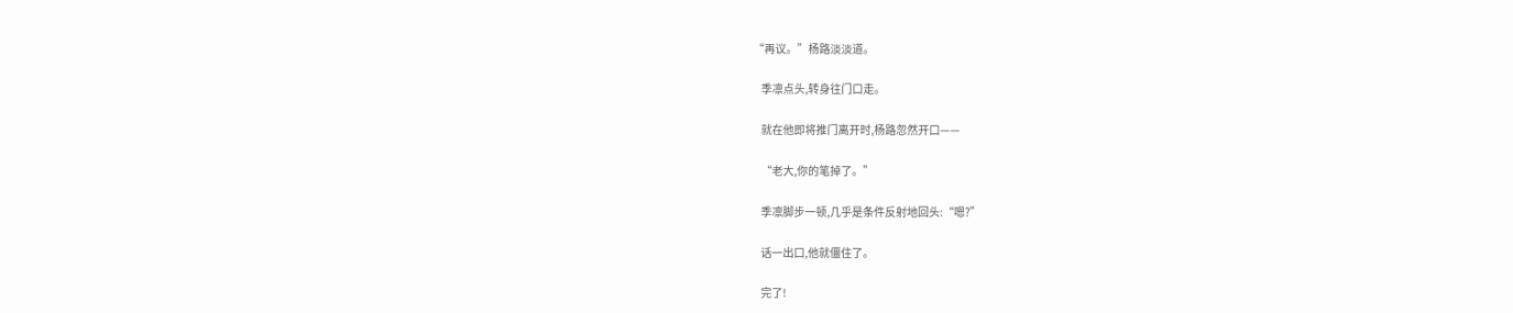“再议。”杨路淡淡道。

    季凛点头,转身往门口走。

    就在他即将推门离开时,杨路忽然开口——

    “老大,你的笔掉了。”

    季凛脚步一顿,几乎是条件反射地回头:“嗯?”

    话一出口,他就僵住了。

    完了!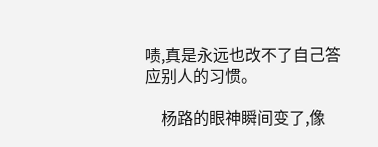啧,真是永远也改不了自己答应别人的习惯。

    杨路的眼神瞬间变了,像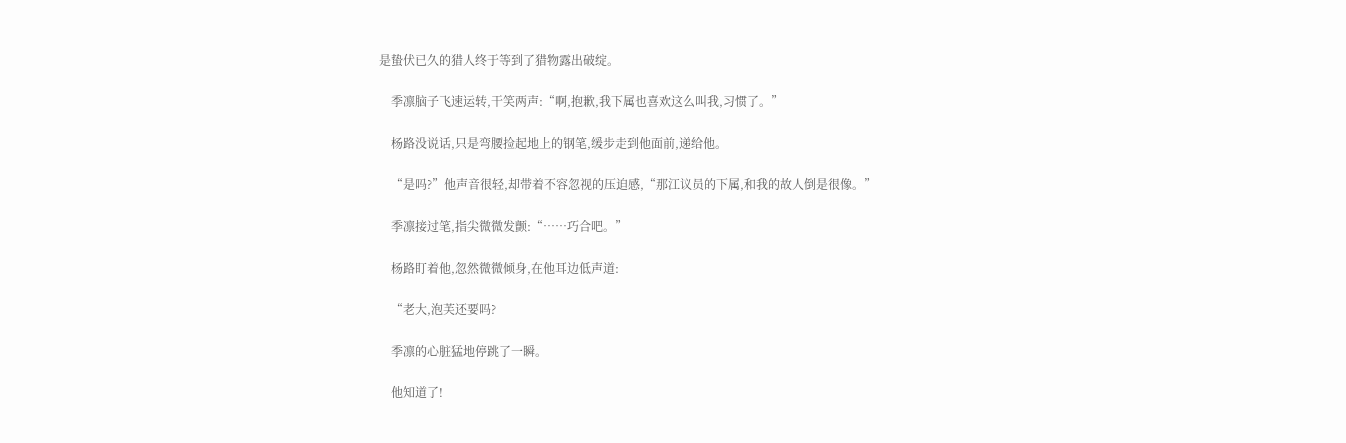是蛰伏已久的猎人终于等到了猎物露出破绽。

    季凛脑子飞速运转,干笑两声:“啊,抱歉,我下属也喜欢这么叫我,习惯了。”

    杨路没说话,只是弯腰捡起地上的钢笔,缓步走到他面前,递给他。

    “是吗?”他声音很轻,却带着不容忽视的压迫感,“那江议员的下属,和我的故人倒是很像。”

    季凛接过笔,指尖微微发颤:“……巧合吧。”

    杨路盯着他,忽然微微倾身,在他耳边低声道:

    “老大,泡芙还要吗?

    季凛的心脏猛地停跳了一瞬。

    他知道了!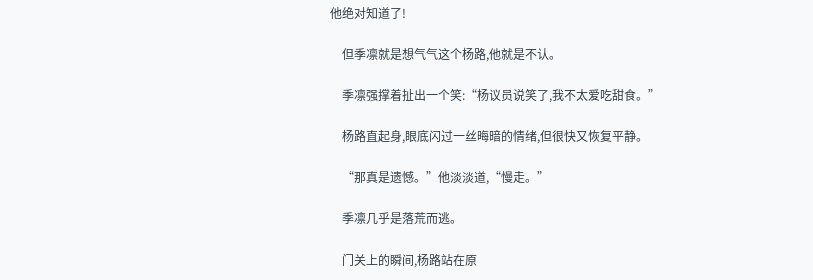他绝对知道了!

    但季凛就是想气气这个杨路,他就是不认。

    季凛强撑着扯出一个笑:“杨议员说笑了,我不太爱吃甜食。”

    杨路直起身,眼底闪过一丝晦暗的情绪,但很快又恢复平静。

    “那真是遗憾。”他淡淡道,“慢走。”

    季凛几乎是落荒而逃。

    门关上的瞬间,杨路站在原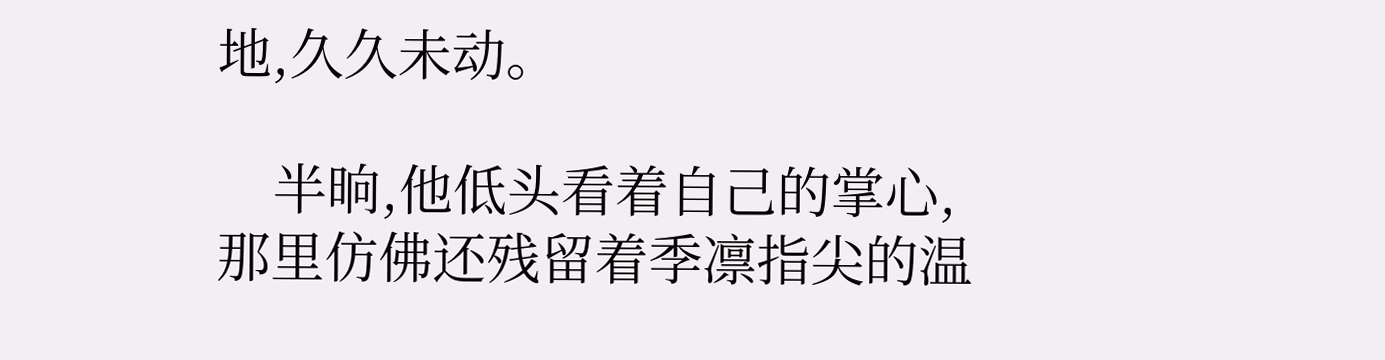地,久久未动。

    半晌,他低头看着自己的掌心,那里仿佛还残留着季凛指尖的温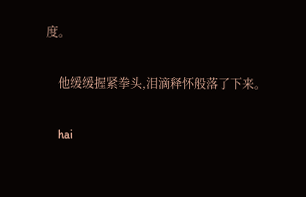度。

    他缓缓握紧拳头,泪滴释怀般落了下来。

    hai